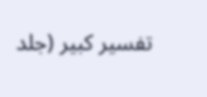تفسیر کبیر (جلد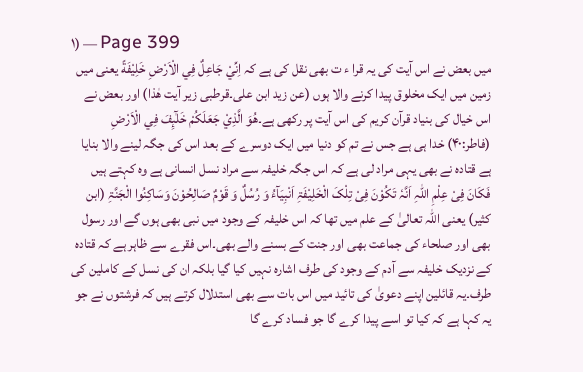۱) — Page 399
میں بعض نے اس آیت کی یہ قرا ء ت بھی نقل کی ہے کہ اِنِّيْ جَاعِلٌ فِي الْاَرْضِ خَلِيْفَةً یعنی میں زمین میں ایک مخلوق پیدا کرنے والا ہوں (عن زید ابن علی۔قرطبی زیر آیت ھٰذا) اور بعض نے اس خیال کی بنیاد قرآن کریم کی اس آیت پر رکھی ہے۔هُوَ الَّذِيْ جَعَلَكُمْ خَلٰٓىِٕفَ فِي الْاَرْضِ (فاطر:۴۰) خدا ہی ہے جس نے تم کو دنیا میں ایک دوسرے کے بعد اس کی جگہ لینے والا بنایا ہے قتادہ نے بھی یہی مراد لی ہے کہ اس جگہ خلیفہ سے مراد نسل انسانی ہے وہ کہتے ہیں فَکَانَ فِیْ عِلْمِ اللّٰہِ اَنَّہٗ تَکُوْنَ فِیْ تِلْکَ الْخَلِیْفَۃِ اَنْبِیَآءُ وَ رُسُلٌ وَ قَوْمٌ صَالِحُوْنَ وَسَاکِنُوا الْجَنَّۃِ (ابن کثیر) یعنی اللہ تعالیٰ کے علم میں تھا کہ اس خلیفہ کے وجود میں نبی بھی ہوں گے اور رسول بھی اور صلحاء کی جماعت بھی اور جنت کے بسنے والے بھی۔اس فقرے سے ظاہر ہے کہ قتادہ کے نزدیک خلیفہ سے آدم کے وجود کی طرف اشارہ نہیں کیا گیا بلکہ ان کی نسل کے کاملین کی طرف۔یہ قائلین اپنے دعویٰ کی تائید میں اس بات سے بھی استدلال کرتے ہیں کہ فرشتوں نے جو یہ کہا ہے کہ کیا تو اسے پیدا کرے گا جو فساد کرے گا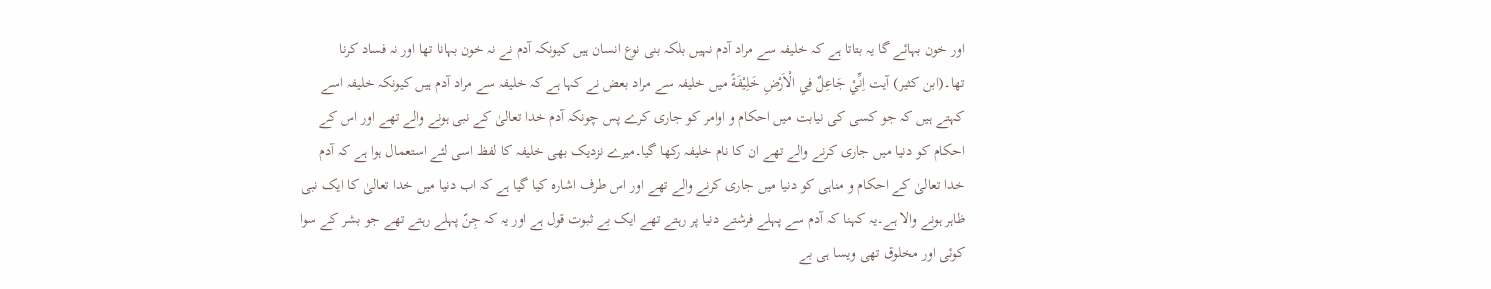اور خون بہائے گا یہ بتاتا ہے کہ خلیفہ سے مراد آدم نہیں بلکہ بنی نوع انسان ہیں کیونکہ آدم نے نہ خون بہانا تھا اور نہ فساد کرنا تھا۔(ابن کثیر) آیت اِنِّيْ جَاعِلٌ فِي الْاَرْضِ خَلِيْفَةً میں خلیفہ سے مراد بعض نے کہا ہے کہ خلیفہ سے مراد آدم ہیں کیونکہ خلیفہ اسے کہتے ہیں کہ جو کسی کی نیابت میں احکام و اوامر کو جاری کرے پس چونکہ آدم خدا تعالیٰ کے نبی ہونے والے تھے اور اس کے احکام کو دنیا میں جاری کرنے والے تھے ان کا نام خلیفہ رکھا گیا۔میرے نزدیک بھی خلیفہ کا لفظ اسی لئے استعمال ہوا ہے کہ آدم خدا تعالیٰ کے احکام و مناہی کو دنیا میں جاری کرنے والے تھے اور اس طرف اشارہ کیا گیا ہے کہ اب دنیا میں خدا تعالیٰ کا ایک نبی ظاہر ہونے والا ہے۔یہ کہنا کہ آدم سے پہلے فرشتے دنیا پر رہتے تھے ایک بے ثبوت قول ہے اور یہ کہ جِنّ پہلے رہتے تھے جو بشر کے سوا کوئی اور مخلوق تھی ویسا ہی بے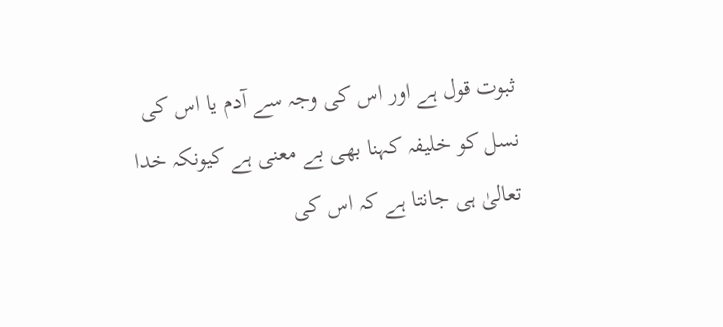ثبوت قول ہے اور اس کی وجہ سے آدم یا اس کی نسل کو خلیفہ کہنا بھی بے معنی ہے کیونکہ خدا تعالیٰ ہی جانتا ہے کہ اس کی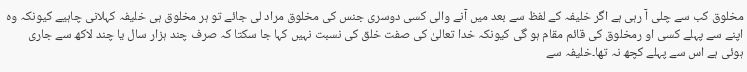مخلوق کب سے چلی آ رہی ہے اگر خلیفہ کے لفظ سے بعد میں آنے والی کسی دوسری جنس کی مخلوق مراد لی جائے تو ہر مخلوق ہی خلیفہ کہلانی چاہیے کیونکہ وہ اپنے سے پہلے کسی او رمخلوق کی قائم مقام ہو گی کیونکہ خدا تعالیٰ کی صفت خلق کی نسبت نہیں کہا جا سکتا کہ صرف چند ہزار سال یا چند لاکھ سے جاری ہوئی ہے اس سے پہلے کچھ نہ تھا۔خلیفہ سے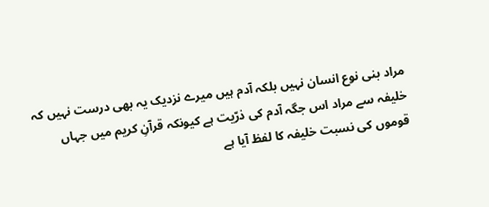مراد بنی نوع انسان نہیں بلکہ آدم ہیں میرے نزدیک یہ بھی درست نہیں کہ خلیفہ سے مراد اس جگہ آدم کی ذرّیت ہے کیونکہ قرآنِ کریم میں جہاں قوموں کی نسبت خلیفہ کا لفظ آیا ہے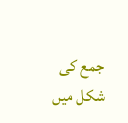جمع کی شکل میں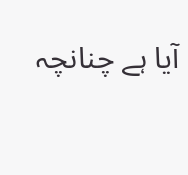آیا ہے چنانچہ